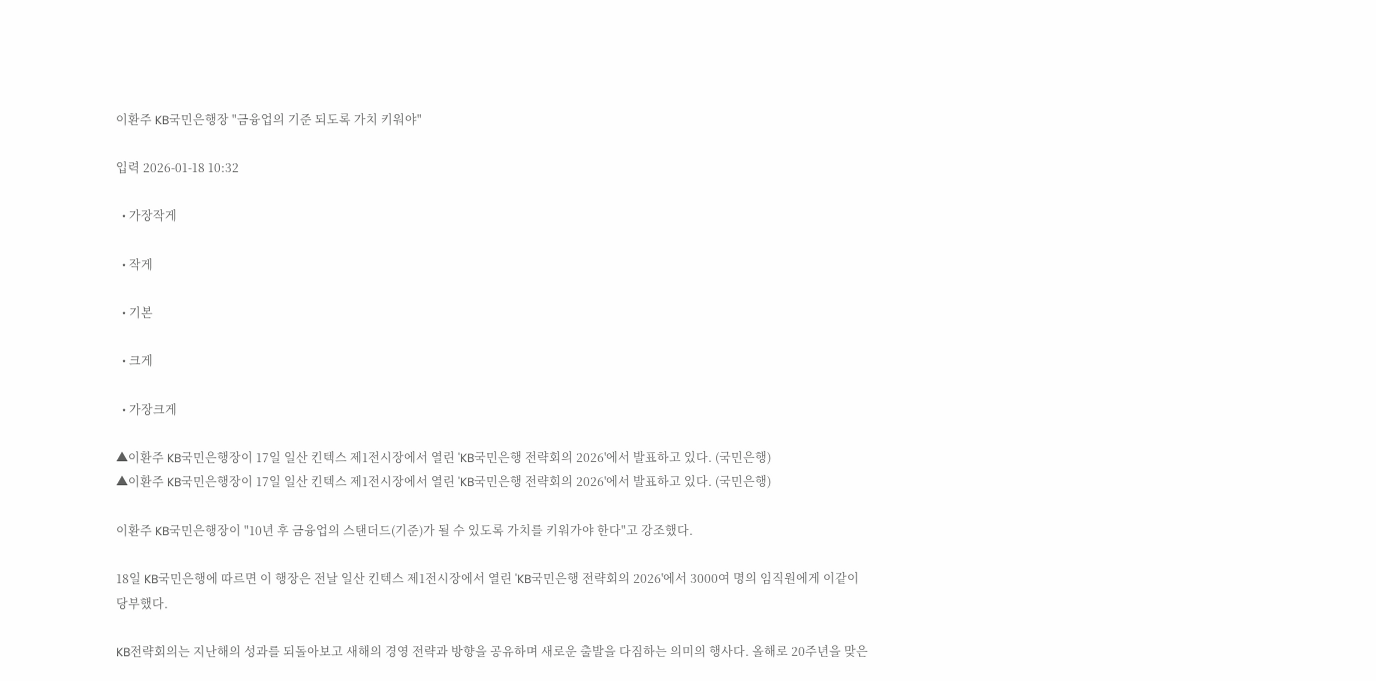이환주 KB국민은행장 "금융업의 기준 되도록 가치 키워야"

입력 2026-01-18 10:32

  • 가장작게

  • 작게

  • 기본

  • 크게

  • 가장크게

▲이환주 KB국민은행장이 17일 일산 킨텍스 제1전시장에서 열린 'KB국민은행 전략회의 2026'에서 발표하고 있다. (국민은행)
▲이환주 KB국민은행장이 17일 일산 킨텍스 제1전시장에서 열린 'KB국민은행 전략회의 2026'에서 발표하고 있다. (국민은행)

이환주 KB국민은행장이 "10년 후 금융업의 스탠더드(기준)가 될 수 있도록 가치를 키워가야 한다"고 강조했다.

18일 KB국민은행에 따르면 이 행장은 전날 일산 킨텍스 제1전시장에서 열린 'KB국민은행 전략회의 2026'에서 3000여 명의 임직원에게 이같이 당부했다.

KB전략회의는 지난해의 성과를 되돌아보고 새해의 경영 전략과 방향을 공유하며 새로운 출발을 다짐하는 의미의 행사다. 올해로 20주년을 맞은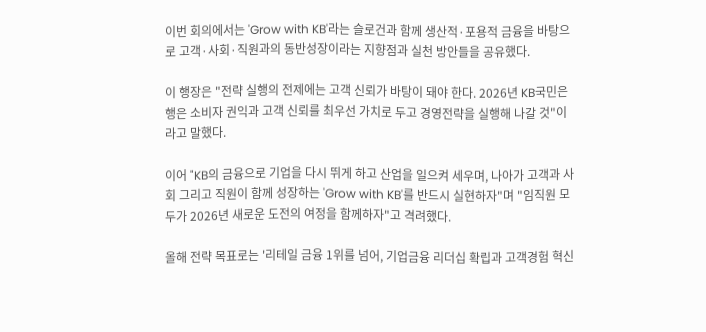이번 회의에서는 'Grow with KB'라는 슬로건과 함께 생산적·포용적 금융을 바탕으로 고객·사회·직원과의 동반성장이라는 지향점과 실천 방안들을 공유했다.

이 행장은 "전략 실행의 전제에는 고객 신뢰가 바탕이 돼야 한다. 2026년 KB국민은행은 소비자 권익과 고객 신뢰를 최우선 가치로 두고 경영전략을 실행해 나갈 것"이라고 말했다.

이어 "KB의 금융으로 기업을 다시 뛰게 하고 산업을 일으켜 세우며, 나아가 고객과 사회 그리고 직원이 함께 성장하는 'Grow with KB'를 반드시 실현하자"며 "임직원 모두가 2026년 새로운 도전의 여정을 함께하자"고 격려했다.

올해 전략 목표로는 '리테일 금융 1위를 넘어, 기업금융 리더십 확립과 고객경험 혁신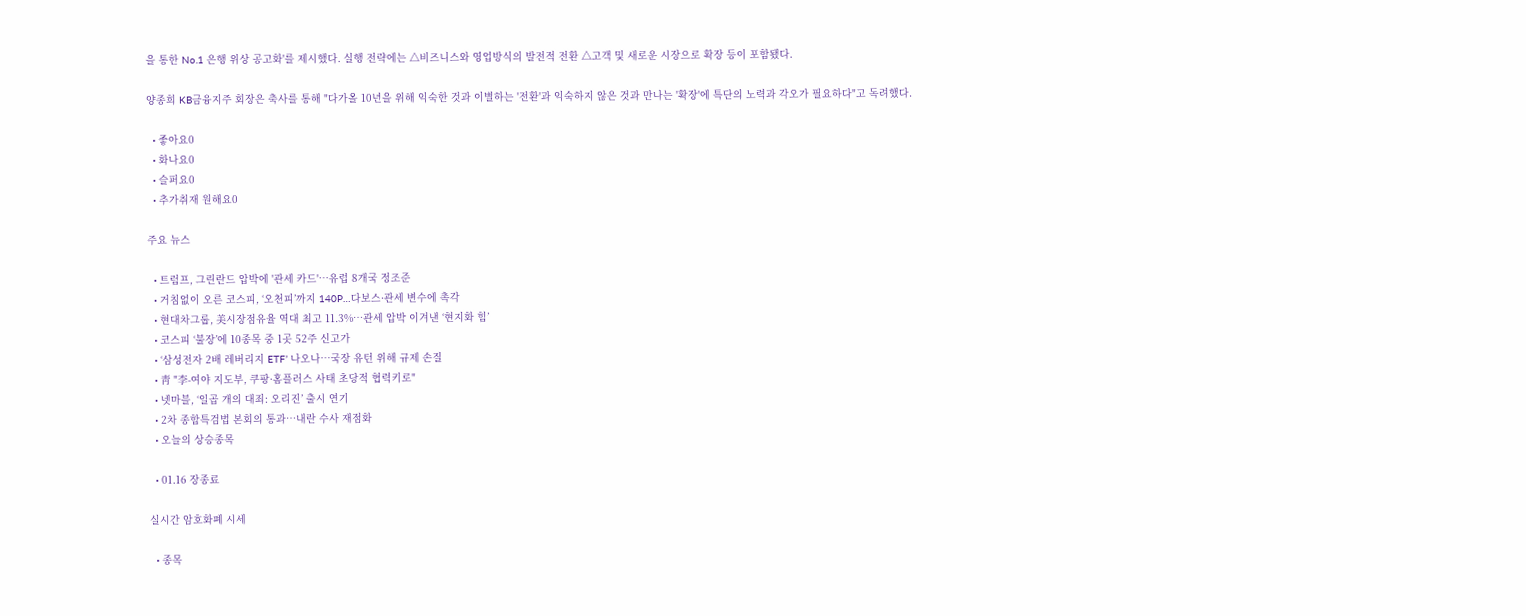을 통한 No.1 은행 위상 공고화'를 제시했다. 실행 전략에는 △비즈니스와 영업방식의 발전적 전환 △고객 및 새로운 시장으로 확장 등이 포함됐다.

양종희 KB금융지주 회장은 축사를 통해 "다가올 10년을 위해 익숙한 것과 이별하는 '전환'과 익숙하지 않은 것과 만나는 '확장'에 특단의 노력과 각오가 필요하다"고 독려했다.

  • 좋아요0
  • 화나요0
  • 슬퍼요0
  • 추가취재 원해요0

주요 뉴스

  • 트럼프, 그린란드 압박에 '관세 카드'⋯유럽 8개국 정조준
  • 거침없이 오른 코스피, ‘오천피’까지 140P…다보스·관세 변수에 촉각
  • 현대차그룹, 美시장점유율 역대 최고 11.3%…관세 압박 이겨낸 ‘현지화 힘’
  • 코스피 ‘불장’에 10종목 중 1곳 52주 신고가
  • ‘삼성전자 2배 레버리지 ETF’ 나오나…국장 유턴 위해 규제 손질
  • 靑 "李-여야 지도부, 쿠팡·홈플러스 사태 초당적 협력키로"
  • 넷마블, ‘일곱 개의 대죄: 오리진’ 출시 연기
  • 2차 종합특검법 본회의 통과…내란 수사 재점화
  • 오늘의 상승종목

  • 01.16 장종료

실시간 암호화폐 시세

  • 종목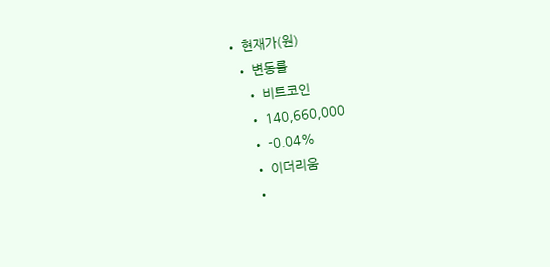• 현재가(원)
  • 변동률
    • 비트코인
    • 140,660,000
    • -0.04%
    • 이더리움
    •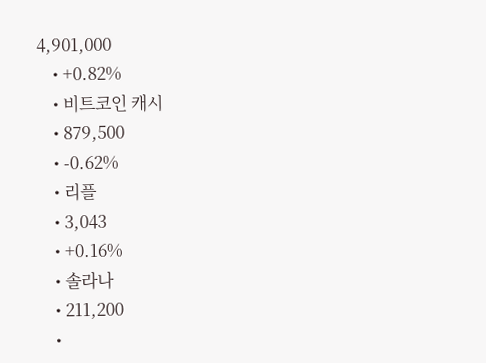4,901,000
    • +0.82%
    • 비트코인 캐시
    • 879,500
    • -0.62%
    • 리플
    • 3,043
    • +0.16%
    • 솔라나
    • 211,200
    •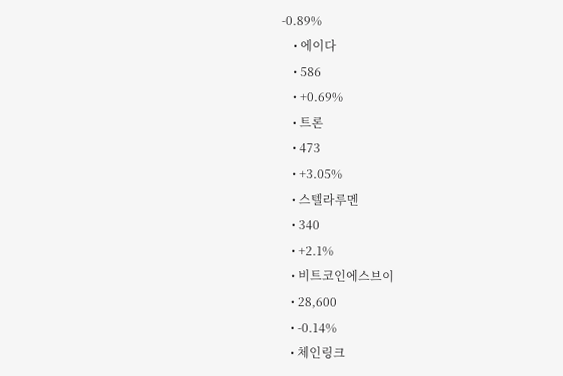-0.89%
    • 에이다
    • 586
    • +0.69%
    • 트론
    • 473
    • +3.05%
    • 스텔라루멘
    • 340
    • +2.1%
    • 비트코인에스브이
    • 28,600
    • -0.14%
    • 체인링크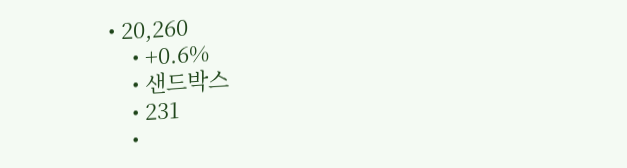• 20,260
    • +0.6%
    • 샌드박스
    • 231
    •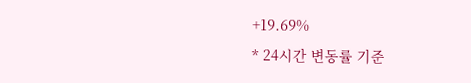+19.69%
* 24시간 변동률 기준